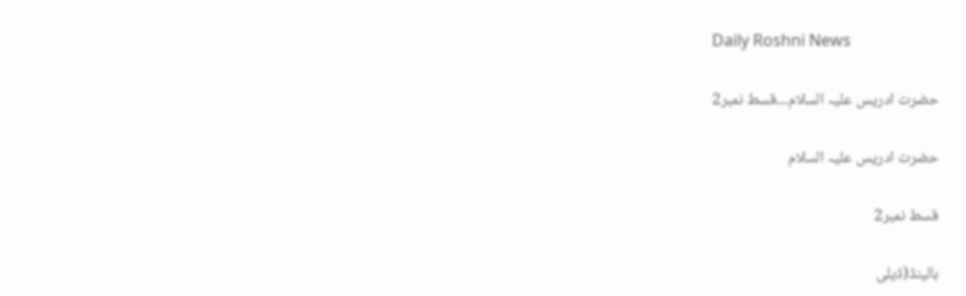Daily Roshni News

حضرت ادریس علیہ السلام۔۔۔قسط نمبر2

حضرت ادریس علیہ السلام

قسط نمبر2

ہالینڈ(ڈیلی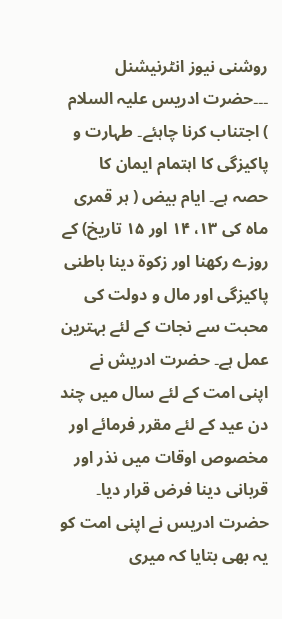روشنی نیوز انٹرنیشنل ۔۔۔حضرت ادریس علیہ السلام ) اجتناب کرنا چاہئے۔ طہارت و پاکیزگی کا اہتمام ایمان کا حصہ ہے۔ ایام بیض ( ہر قمری ماہ کی ۱۳، ۱۴ اور ۱۵ تاریخ) کے روزے رکھنا اور زکوۃ دینا باطنی پاکیزگی اور مال و دولت کی محبت سے نجات کے لئے بہترین عمل ہے۔ حضرت ادریش نے اپنی امت کے لئے سال میں چند دن عید کے لئے مقرر فرمائے اور مخصوص اوقات میں نذر اور قربانی دینا فرض قرار دیا۔ حضرت ادریس نے اپنی امت کو یہ بھی بتایا کہ میری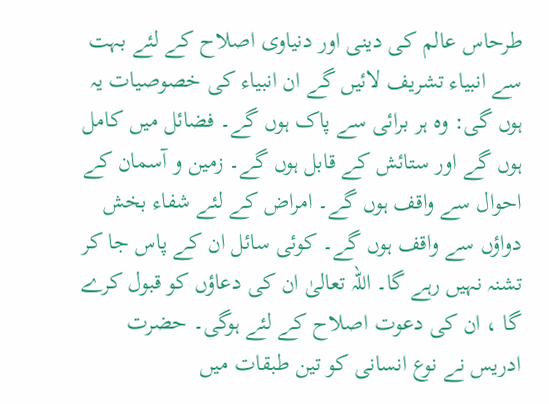طرحاس عالم کی دینی اور دنیاوی اصلاح کے لئے بہت سے انبیاء تشریف لائیں گے ان انبیاء کی خصوصیات یہ ہوں گی: وہ ہر برائی سے پاک ہوں گے۔ فضائل میں کامل ہوں گے اور ستائش کے قابل ہوں گے۔ زمین و آسمان کے احوال سے واقف ہوں گے۔ امراض کے لئے شفاء بخش دواؤں سے واقف ہوں گے۔ کوئی سائل ان کے پاس جا کر تشنہ نہیں رہے گا۔ اللہ تعالیٰ ان کی دعاؤں کو قبول کرے گا ، ان کی دعوت اصلاح کے لئے ہوگی۔ حضرت ادریس نے نوع انسانی کو تین طبقات میں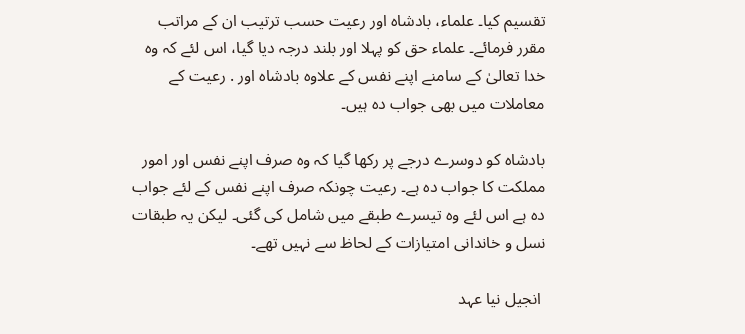تقسیم کیا۔ علماء، بادشاہ اور رعیت حسب ترتیب ان کے مراتب مقرر فرمائے۔ علماء حق کو پہلا اور بلند درجہ دیا گیا، اس لئے کہ وہ خدا تعالیٰ کے سامنے اپنے نفس کے علاوہ بادشاہ اور . رعیت کے معاملات میں بھی جواب دہ ہیں۔

بادشاہ کو دوسرے درجے پر رکھا گیا کہ وہ صرف اپنے نفس اور امور مملکت کا جواب دہ ہے۔ رعیت چونکہ صرف اپنے نفس کے لئے جواب دہ ہے اس لئے وہ تیسرے طبقے میں شامل کی گئی۔ لیکن یہ طبقات نسل و خاندانی امتیازات کے لحاظ سے نہیں تھے۔

 انجیل نیا عہد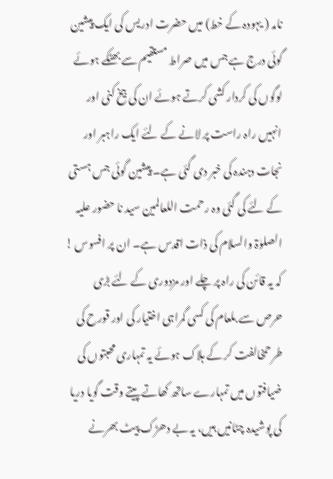نامہ ( یہودہ کے خط) میں حضرت ادریس کی ایک پیشین گوئی درج ہے جس میں صراط مستقیم سے بھٹکے ہوئے لوگوں کی کردار کشی کرتے ہوئے ان کی بیخ کنی اور انہیں راہ راست پر لانے کے لئے ایک راہبر اور نجات دہندہ کی خبر دی گئی ہے۔ پیشین گوئی جس ہستی کے لئے کی گئی وہ رحمت اللعالمین سید نا حضور علیہ الصلوٰۃ والسلام کی ذات اقدس ہے۔ ان پر افسوس ! کہ یہ قائن کی راہ پر چلے اور مزدوری کے لئے بڑی حرص سے بلعام کی کسی گمراہی اختیار کی اور قورح کی طرحمخالفت کر کے ہلاک ہوئے یہ تمہاری محبتوں کی ضیافتوں میں تمہارے ساتھ کھاتے پیتے وقت گویا دریا کی پوشیدہ چٹانیں ہیں، یہ بے دھڑک پیٹ بھرنے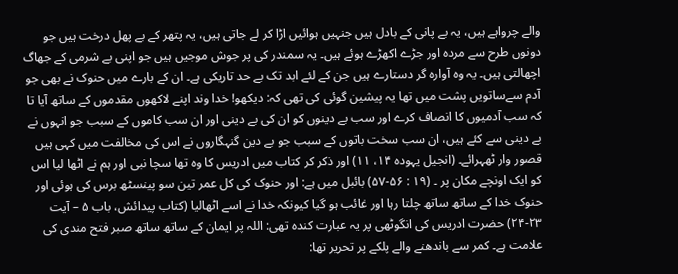والے چرواہے ہیں، یہ بے پانی کے بادل ہیں جنہیں ہوائیں اڑا کر لے جاتی ہیں، یہ پتھر کے بے پھل درخت ہیں جو دونوں طرح سے مردہ اور جڑے اکھڑے ہوئے ہیں۔ یہ سمندر کی پر جوش موجیں ہیں جو اپنی بے شرمی کے جھاگ اچھالتی ہیں۔ یہ وہ آوارہ گر دستارے ہیں جن کے لئے ابد تک بے حد تاریکی ہے۔ ان کے بارے میں حنوک نے بھی جو آدم سےساتویں پشت میں تھا یہ پیشین گوئی کی تھی کہ: دیکھو! خدا وند اپنے لاکھوں مقدموں کے ساتھ آیا تا کہ سب آدمیوں کا انصاف کرے اور سب بے دینوں کو ان کی بے دینی اور ان سب کاموں کے سبب جو انہوں نے بے دینی سے کئے ہیں، ان سب سخت باتوں کے سبب جو بے دین گنہگاروں نے اس کی مخالفت میں کہی ہیں قصور وار ٹھہرائے۔ (انجیل یہودہ ۱۴، ۱۱) اور ذکر کر کتاب میں ادریس کا وہ تھا سچا نبی اور ہم نے اٹھا لیا اس کو ایک اونچے مکان پر ۔ (۱۹ : ۵۶-۵۷) بائبل میں ہے: اور حنوک کی کل عمر تین سو پینسٹھ برس کی ہوئی اور حنوک خدا کے ساتھ ساتھ چلتا رہا اور غائب ہو گیا کیونکہ خدا نے اسے اٹھالیا (کتاب پیدائش، باب ۵ – آیت ۲۳-۲۴) حضرت ادریس کی انگوٹھی پر یہ عبارت کندہ تھی: اللہ پر ایمان کے ساتھ ساتھ صبر فتح مندی کی علامت ہے۔ کمر سے باندھنے والے پلکے پر تحریر تھا: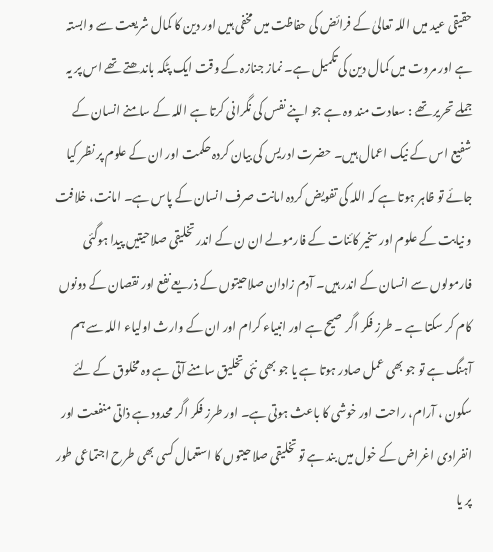حقیقی عید میں اللہ تعالیٰ کے فرائض کی حفاظت میں مخفی ہیں اور دین کا کمال شریعت سے وابستہ ہے اور مروت میں کمال دین کی تکمیل ہے۔ نماز جنازہ کے وقت ایک پٹکہ باندھتے تھے اس پر یہ جملے تحریر تھے : سعادت مند وہ ہے جو اپنے نفس کی نگرانی کرتا ہے اللہ کے سامنے انسان کے شفیع اس کے نیک اعمال ہیں۔ حضرت ادریس کی بیان کردہ حکمت اور ان کے علوم پر نظر کیا جائے تو ظاہر ہوتا ہے کہ اللہ کی تفویض کردہ امانت صرف انسان کے پاس ہے۔ امانت، خلافت و نیابت کے علوم اور سخیر کائنات کے فارمولے ان ن کے اندر تخلیقی صلاحیتیں پیدا ہوگئی فارمولوں سے انسان کے اندر ہیں۔ آدم زادان صلاحیتوں کے ذریعے نفع اور نقصان کے دونوں کام کر سکتا ہے ۔ طرز فکر اگر صیح ہے اور انبیاء کرام اور ان کے وارث اولیاء اللہ سے ہم آہنگ ہے تو جو بھی عمل صادر ہوتا ہے یا جو بھی نئی تخلیق سامنے آتی ہے وہ مخلوق کے لئے سکون ، آرام، راحت اور خوشی کا باعث ہوتی ہے۔ اور طرز فکر اگر محدود ہے ذاتی منفعت اور انفرادی اغراض کے خول میں بند ہے تو تخلیقی صلاحیتوں کا استعمال کسی بھی طرح اجتماعی طور پر یا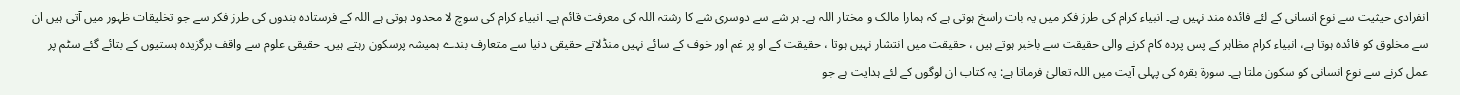انفرادی حیثیت سے نوع انسانی کے لئے فائدہ مند نہیں ہے۔ انبیاء کرام کی طرز فکر میں یہ بات راسخ ہوتی ہے کہ ہمارا مالک و مختار اللہ ہے۔ ہر شے سے دوسری شے کا رشتہ اللہ کی معرفت قائم ہے۔ انبیاء کرام کی سوچ لا محدود ہوتی ہے اللہ کے فرستادہ بندوں کی طرز فکر سے جو تخلیقات ظہور میں آتی ہیں ان سے مخلوق کو فائدہ ہوتا ہے، انبیاء کرام مظاہر کے پس پردہ کام کرنے والی حقیقت سے باخبر ہوتے ہیں ، حقیقت میں انتشار نہیں ہوتا ، حقیقت کے او پر غم اور خوف کے سائے نہیں منڈلاتے حقیقی دنیا سے متعارف بندے ہمیشہ پرسکون رہتے ہیں۔ حقیقی علوم سے واقف برگزیدہ ہستیوں کے بتائے گئے سٹم پر عمل کرنے سے نوع انسانی کو سکون ملتا ہے۔ سورۃ بقرہ کی پہلی آیت میں اللہ تعالیٰ فرماتا ہے: یہ کتاب ان لوگوں کے لئے ہدایت ہے جو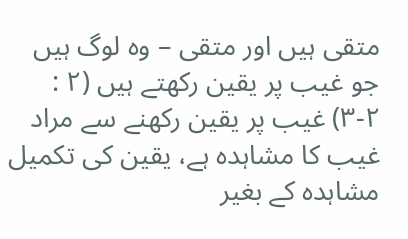متقی ہیں اور متقی – وہ لوگ ہیں جو غیب پر یقین رکھتے ہیں (۲ : ۲-۳) غیب پر یقین رکھنے سے مراد غیب کا مشاہدہ ہے، یقین کی تکمیل مشاہدہ کے بغیر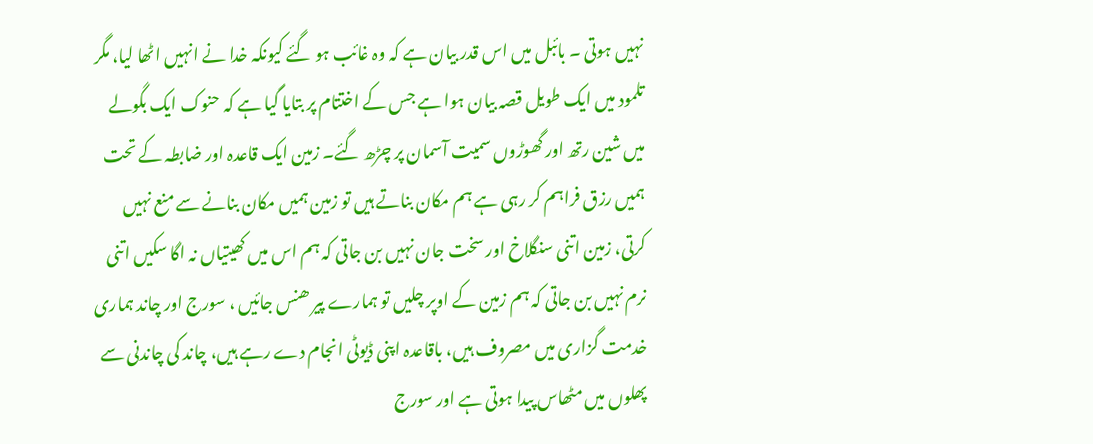نہیں ہوتی ۔ بائبل میں اس قدر بیان ہے کہ وہ غائب ہو گئے کیونکہ خدا نے انہیں اٹھا لیا، مگر تلمود میں ایک طویل قصہ بیان ہوا ہے جس کے اختتام پر بتایا گیا ہے کہ حنوک ایک بگولے میں شین رتھ اور گھوڑوں سمیت آسمان پر چڑھ گئے۔ زمین ایک قاعدہ اور ضابطہ کے تحت ہمیں رزق فراہم کر رہی ہے ہم مکان بناتے ہیں تو زمین ہمیں مکان بنانے سے منع نہیں کرتی، زمین اتنی سنگلاخ اور سخت جان نہیں بن جاتی کہ ہم اس میں کھیتیاں نہ اگا سکیں اتنی نرم نہیں بن جاتی کہ ہم زمین کے اوپر چلیں تو ہمارے پیر ھنس جائیں ، سورج اور چاند ہماری خدمت گزاری میں مصروف ہیں، باقاعدہ اپنی ڈیوٹی انجام دے رہے ہیں، چاند کی چاندنی سے پھلوں میں مٹھاس پیدا ہوتی ہے اور سورج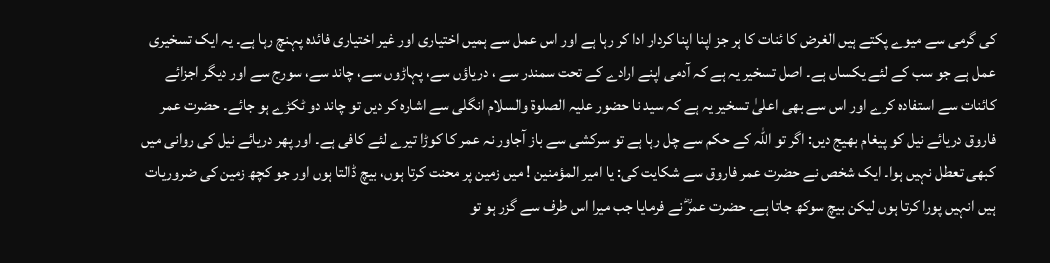کی گرمی سے میوے پکتے ہیں الغرض کا ئنات کا ہر جز اپنا اپنا کردار ادا کر رہا ہے اور اس عمل سے ہمیں اختیاری اور غیر اختیاری فائدہ پہنچ رہا ہے۔ یہ ایک تسخیری عمل ہے جو سب کے لئے یکساں ہے۔ اصل تسخیر یہ ہے کہ آدمی اپنے ارادے کے تحت سمندر سے ، دریاؤں سے، پہاڑوں سے، چاند سے، سورج سے اور دیگر اجزائے کائنات سے استفادہ کرے اور اس سے بھی اعلیٰ تسخیر یہ ہے کہ سید نا حضور علیہ الصلوۃ والسلام انگلی سے اشارہ کر دیں تو چاند دو ٹکڑے ہو جائے۔ حضرت عمر فاروق دریائے نیل کو پیغام بھیج دیں: اگر تو اللہ کے حکم سے چل رہا ہے تو سرکشی سے باز آجاور نہ عمر کا کوڑا تیرے لئے کافی ہے۔ اور پھر دریائے نیل کی روانی میں کبھی تعطل نہیں ہوا۔ ایک شخص نے حضرت عمر فاروق سے شکایت کی: یا امیر المؤمنین ! میں زمین پر محنت کرتا ہوں، بیچ ڈالتا ہوں اور جو کچھ زمین کی ضروریات ہیں انہیں پورا کرتا ہوں لیکن بیچ سوکھ جاتا ہے۔ حضرت عمرؓ نے فرمایا جب میرا اس طرف سے گزر ہو تو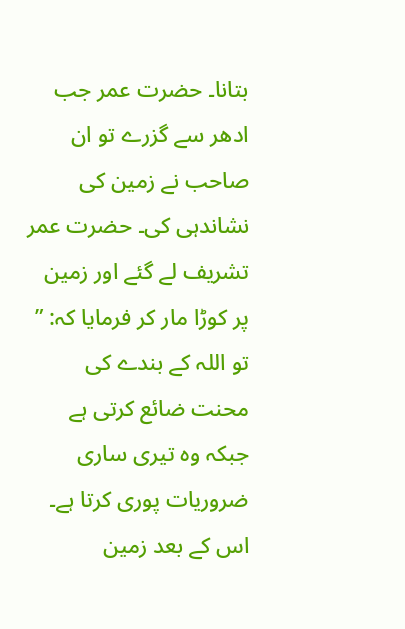بتانا۔ حضرت عمر جب ادھر سے گزرے تو ان صاحب نے زمین کی نشاندہی کی۔ حضرت عمر تشریف لے گئے اور زمین پر کوڑا مار کر فرمایا کہ: ” تو اللہ کے بندے کی محنت ضائع کرتی ہے جبکہ وہ تیری ساری ضروریات پوری کرتا ہے۔ اس کے بعد زمین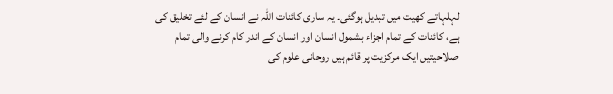لہلہاتے کھیت میں تبدیل ہوگئی۔ یہ ساری کائنات اللہ نے انسان کے لئے تخلیق کی ہے، کائنات کے تمام اجزاء بشمول انسان اور انسان کے اندر کام کرنے والی تمام صلاحیتیں ایک مرکزیت پر قائم ہیں روحانی علوم کی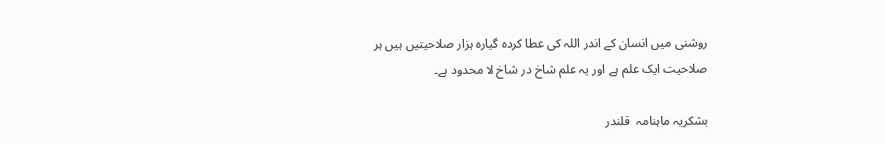روشنی میں انسان کے اندر اللہ کی عطا کردہ گیارہ ہزار صلاحیتیں ہیں ہر صلاحیت ایک علم ہے اور یہ علم شاخ در شاخ لا محدود ہے۔

بشکریہ ماہنامہ  قلندر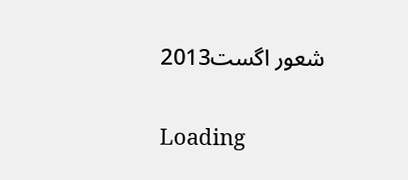شعور اگست2013

Loading